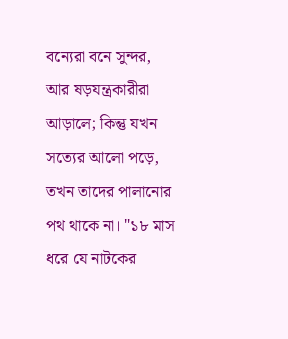বন্যেরা বনে সুন্দর, আর ষড়যন্ত্রকারীরা আড়ালে; কিন্তু যখন সত্যের আলো পড়ে, তখন তাদের পালানোর পথ থাকে না। "১৮ মাস ধরে যে নাটকের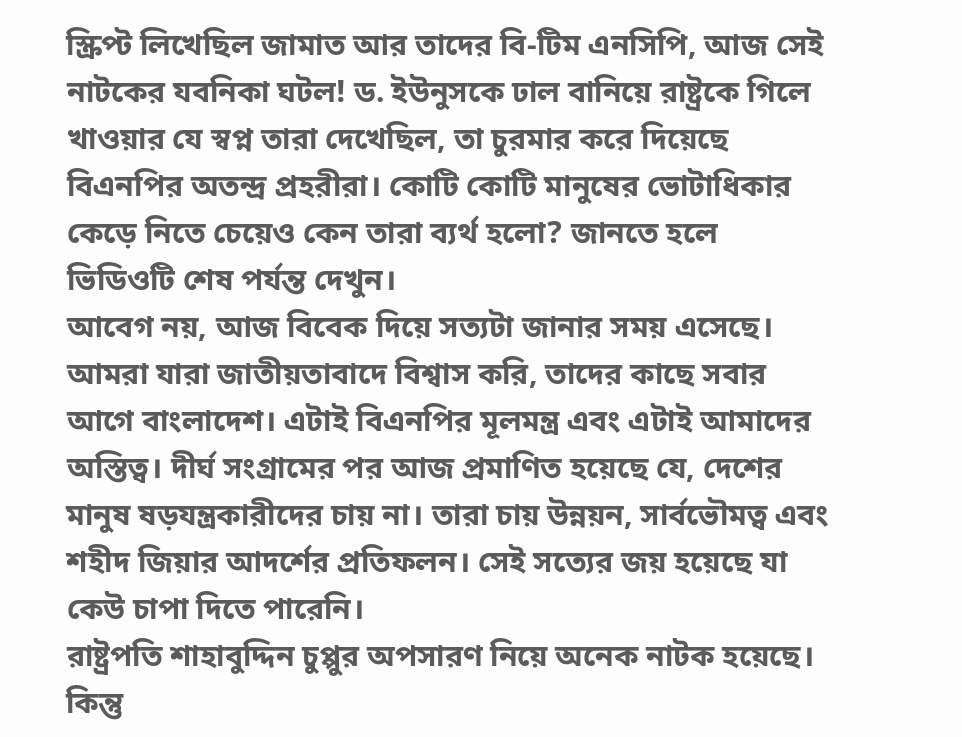স্ক্রিপ্ট লিখেছিল জামাত আর তাদের বি-টিম এনসিপি, আজ সেই নাটকের যবনিকা ঘটল! ড. ইউনুসকে ঢাল বানিয়ে রাষ্ট্রকে গিলে খাওয়ার যে স্বপ্ন তারা দেখেছিল, তা চুরমার করে দিয়েছে বিএনপির অতন্দ্র প্রহরীরা। কোটি কোটি মানুষের ভোটাধিকার কেড়ে নিতে চেয়েও কেন তারা ব্যর্থ হলো? জানতে হলে ভিডিওটি শেষ পর্যন্ত দেখুন।
আবেগ নয়, আজ বিবেক দিয়ে সত্যটা জানার সময় এসেছে। আমরা যারা জাতীয়তাবাদে বিশ্বাস করি, তাদের কাছে সবার আগে বাংলাদেশ। এটাই বিএনপির মূলমন্ত্র এবং এটাই আমাদের অস্তিত্ব। দীর্ঘ সংগ্রামের পর আজ প্রমাণিত হয়েছে যে, দেশের মানুষ ষড়যন্ত্রকারীদের চায় না। তারা চায় উন্নয়ন, সার্বভৌমত্ব এবং শহীদ জিয়ার আদর্শের প্রতিফলন। সেই সত্যের জয় হয়েছে যা কেউ চাপা দিতে পারেনি।
রাষ্ট্রপতি শাহাবুদ্দিন চুপ্পুর অপসারণ নিয়ে অনেক নাটক হয়েছে। কিন্তু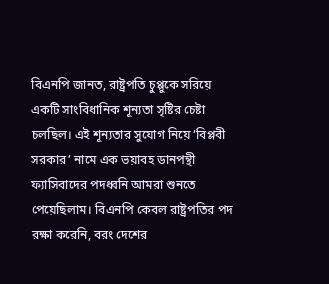বিএনপি জানত, রাষ্ট্রপতি চুপ্পুকে সরিয়ে একটি সাংবিধানিক শূন্যতা সৃষ্টির চেষ্টা চলছিল। এই শূন্যতার সুযোগ নিয়ে ‘বিপ্লবী সরকার’ নামে এক ভয়াবহ ডানপন্থী ফ্যাসিবাদের পদধ্বনি আমরা শুনতে পেয়েছিলাম। বিএনপি কেবল রাষ্ট্রপতির পদ রক্ষা করেনি, বরং দেশের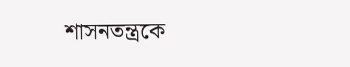শাসনতন্ত্রকে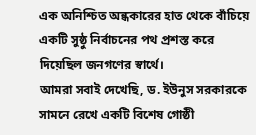এক অনিশ্চিত অন্ধকারের হাত থেকে বাঁচিয়ে একটি সুষ্ঠু নির্বাচনের পথ প্রশস্ত করে দিয়েছিল জনগণের স্বার্থে।
আমরা সবাই দেখেছি, ড. ইউনুস সরকারকে সামনে রেখে একটি বিশেষ গোষ্ঠী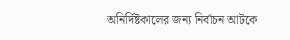অনির্দিষ্টকালের জন্য নির্বাচন আটকে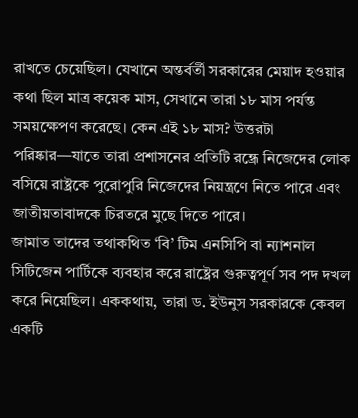রাখতে চেয়েছিল। যেখানে অন্তর্বর্তী সরকারের মেয়াদ হওয়ার কথা ছিল মাত্র কয়েক মাস, সেখানে তারা ১৮ মাস পর্যন্ত সময়ক্ষেপণ করেছে। কেন এই ১৮ মাস? উত্তরটা পরিষ্কার—যাতে তারা প্রশাসনের প্রতিটি রন্ধ্রে নিজেদের লোক বসিয়ে রাষ্ট্রকে পুরোপুরি নিজেদের নিয়ন্ত্রণে নিতে পারে এবং জাতীয়তাবাদকে চিরতরে মুছে দিতে পারে।
জামাত তাদের তথাকথিত ‘বি’ টিম এনসিপি বা ন্যাশনাল সিটিজেন পার্টিকে ব্যবহার করে রাষ্ট্রের গুরুত্বপূর্ণ সব পদ দখল করে নিয়েছিল। এককথায়, তারা ড. ইউনুস সরকারকে কেবল একটি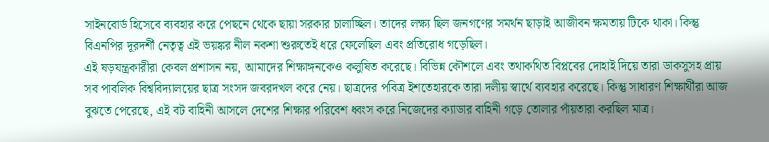সাইনবোর্ড হিসেবে ব্যবহার করে পেছনে থেকে ছায়া সরকার চালাচ্ছিল। তাদের লক্ষ্য ছিল জনগণের সমর্থন ছাড়াই আজীবন ক্ষমতায় টিকে থাকা। কিন্তু বিএনপির দূরদর্শী নেতৃত্ব এই ভয়ঙ্কর নীল নকশা শুরুতেই ধরে ফেলেছিল এবং প্রতিরোধ গড়েছিল।
এই ষড়যন্ত্রকারীরা কেবল প্রশাসন নয়, আমাদের শিক্ষাঙ্গনকেও কলুষিত করেছে। বিভিন্ন কৌশলে এবং তথাকথিত বিপ্লবের দোহাই দিয়ে তারা ডাকসুসহ প্রায় সব পাবলিক বিশ্ববিদ্যালয়ের ছাত্র সংসদ জবরদখল করে নেয়। ছাত্রদের পবিত্র ইশতেহারকে তারা দলীয় স্বার্থে ব্যবহার করেছে। কিন্তু সাধারণ শিক্ষার্থীরা আজ বুঝতে পেরেছে, এই বট বাহিনী আসলে দেশের শিক্ষার পরিবেশ ধ্বংস করে নিজেদের ক্যাডার বাহিনী গড়ে তোলার পাঁয়তারা করছিল মাত্র।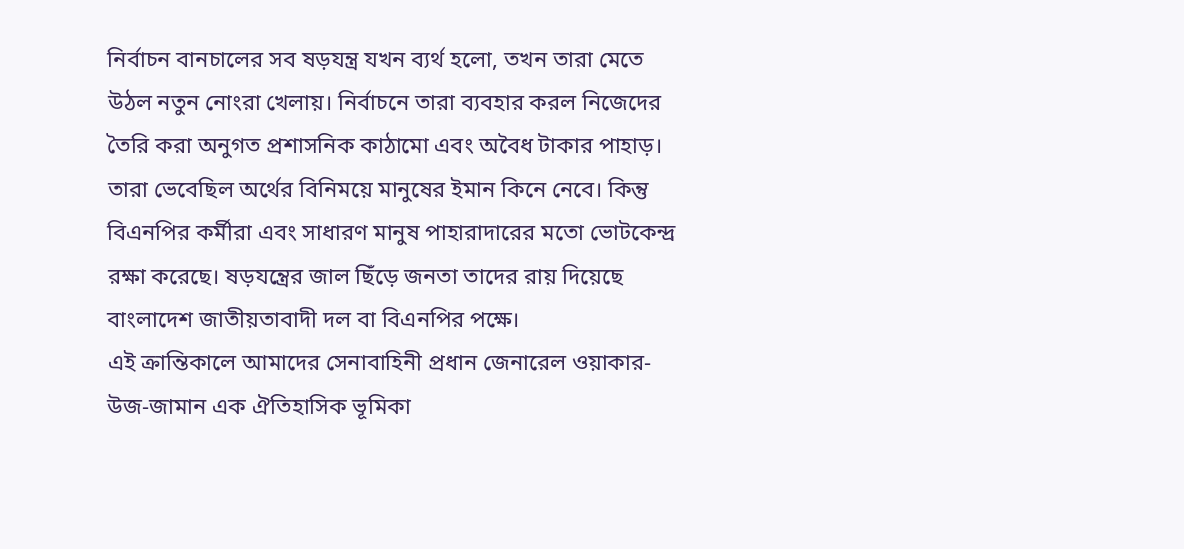নির্বাচন বানচালের সব ষড়যন্ত্র যখন ব্যর্থ হলো, তখন তারা মেতে উঠল নতুন নোংরা খেলায়। নির্বাচনে তারা ব্যবহার করল নিজেদের তৈরি করা অনুগত প্রশাসনিক কাঠামো এবং অবৈধ টাকার পাহাড়। তারা ভেবেছিল অর্থের বিনিময়ে মানুষের ইমান কিনে নেবে। কিন্তু বিএনপির কর্মীরা এবং সাধারণ মানুষ পাহারাদারের মতো ভোটকেন্দ্র রক্ষা করেছে। ষড়যন্ত্রের জাল ছিঁড়ে জনতা তাদের রায় দিয়েছে বাংলাদেশ জাতীয়তাবাদী দল বা বিএনপির পক্ষে।
এই ক্রান্তিকালে আমাদের সেনাবাহিনী প্রধান জেনারেল ওয়াকার-উজ-জামান এক ঐতিহাসিক ভূমিকা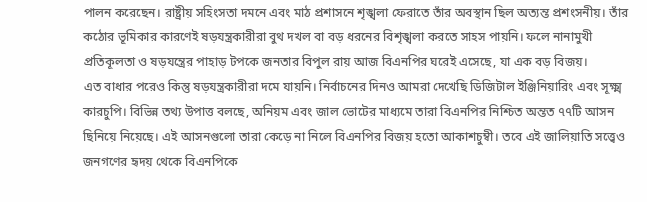পালন করেছেন। রাষ্ট্রীয় সহিংসতা দমনে এবং মাঠ প্রশাসনে শৃঙ্খলা ফেরাতে তাঁর অবস্থান ছিল অত্যন্ত প্রশংসনীয়। তাঁর কঠোর ভূমিকার কারণেই ষড়যন্ত্রকারীরা বুথ দখল বা বড় ধরনের বিশৃঙ্খলা করতে সাহস পায়নি। ফলে নানামুখী প্রতিকূলতা ও ষড়যন্ত্রের পাহাড় টপকে জনতার বিপুল রায় আজ বিএনপির ঘরেই এসেছে, যা এক বড় বিজয়।
এত বাধার পরেও কিন্তু ষড়যন্ত্রকারীরা দমে যায়নি। নির্বাচনের দিনও আমরা দেখেছি ডিজিটাল ইঞ্জিনিয়ারিং এবং সূক্ষ্ম কারচুপি। বিভিন্ন তথ্য উপাত্ত বলছে, অনিয়ম এবং জাল ভোটের মাধ্যমে তারা বিএনপির নিশ্চিত অন্তত ৭৭টি আসন ছিনিয়ে নিয়েছে। এই আসনগুলো তারা কেড়ে না নিলে বিএনপির বিজয় হতো আকাশচুম্বী। তবে এই জালিয়াতি সত্ত্বেও জনগণের হৃদয় থেকে বিএনপিকে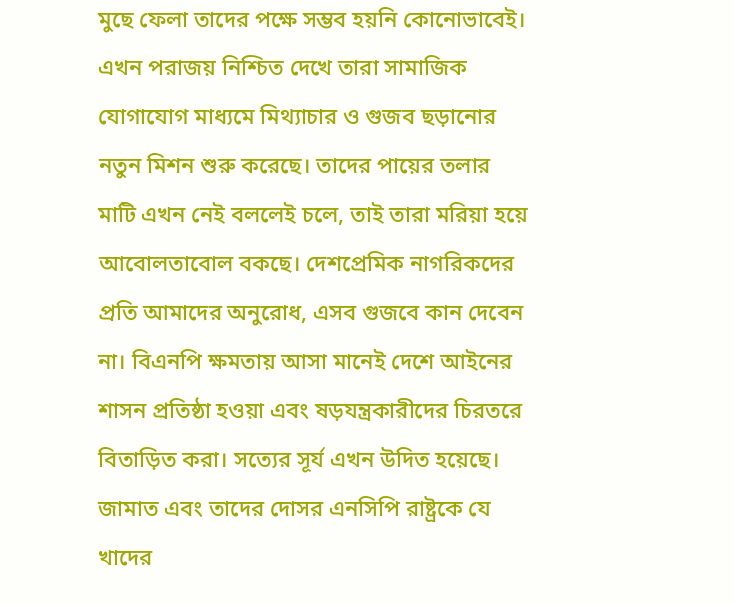মুছে ফেলা তাদের পক্ষে সম্ভব হয়নি কোনোভাবেই।
এখন পরাজয় নিশ্চিত দেখে তারা সামাজিক যোগাযোগ মাধ্যমে মিথ্যাচার ও গুজব ছড়ানোর নতুন মিশন শুরু করেছে। তাদের পায়ের তলার মাটি এখন নেই বললেই চলে, তাই তারা মরিয়া হয়ে আবোলতাবোল বকছে। দেশপ্রেমিক নাগরিকদের প্রতি আমাদের অনুরোধ, এসব গুজবে কান দেবেন না। বিএনপি ক্ষমতায় আসা মানেই দেশে আইনের শাসন প্রতিষ্ঠা হওয়া এবং ষড়যন্ত্রকারীদের চিরতরে বিতাড়িত করা। সত্যের সূর্য এখন উদিত হয়েছে।
জামাত এবং তাদের দোসর এনসিপি রাষ্ট্রকে যে খাদের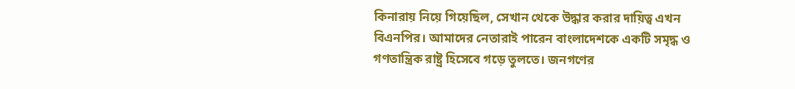কিনারায় নিয়ে গিয়েছিল, সেখান থেকে উদ্ধার করার দায়িত্ব এখন বিএনপির। আমাদের নেতারাই পারেন বাংলাদেশকে একটি সমৃদ্ধ ও গণতান্ত্রিক রাষ্ট্র হিসেবে গড়ে তুলতে। জনগণের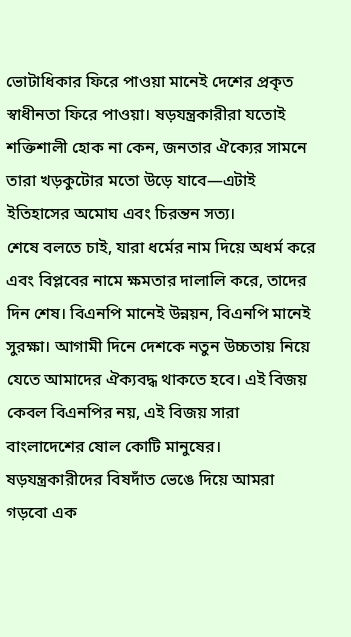ভোটাধিকার ফিরে পাওয়া মানেই দেশের প্রকৃত স্বাধীনতা ফিরে পাওয়া। ষড়যন্ত্রকারীরা যতোই শক্তিশালী হোক না কেন, জনতার ঐক্যের সামনে তারা খড়কুটোর মতো উড়ে যাবে—এটাই ইতিহাসের অমোঘ এবং চিরন্তন সত্য।
শেষে বলতে চাই, যারা ধর্মের নাম দিয়ে অধর্ম করে এবং বিপ্লবের নামে ক্ষমতার দালালি করে, তাদের দিন শেষ। বিএনপি মানেই উন্নয়ন, বিএনপি মানেই সুরক্ষা। আগামী দিনে দেশকে নতুন উচ্চতায় নিয়ে যেতে আমাদের ঐক্যবদ্ধ থাকতে হবে। এই বিজয় কেবল বিএনপির নয়, এই বিজয় সারা বাংলাদেশের ষোল কোটি মানুষের। ষড়যন্ত্রকারীদের বিষদাঁত ভেঙে দিয়ে আমরা গড়বো এক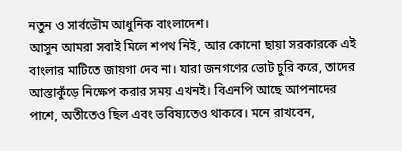নতুন ও সার্বভৌম আধুনিক বাংলাদেশ।
আসুন আমরা সবাই মিলে শপথ নিই, আর কোনো ছায়া সরকারকে এই বাংলার মাটিতে জায়গা দেব না। যারা জনগণের ভোট চুরি করে, তাদের আস্তাকুঁড়ে নিক্ষেপ করার সময় এখনই। বিএনপি আছে আপনাদের পাশে, অতীতেও ছিল এবং ভবিষ্যতেও থাকবে। মনে রাখবেন,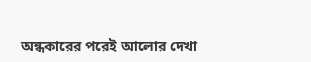অন্ধকারের পরেই আলোর দেখা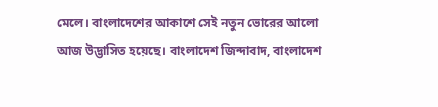মেলে। বাংলাদেশের আকাশে সেই নতুন ভোরের আলো আজ উদ্ভাসিত হয়েছে। বাংলাদেশ জিন্দাবাদ, বাংলাদেশ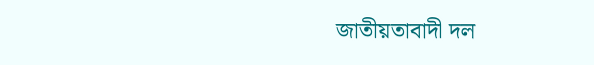জাতীয়তাবাদী দল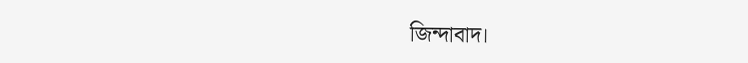জিন্দাবাদ।